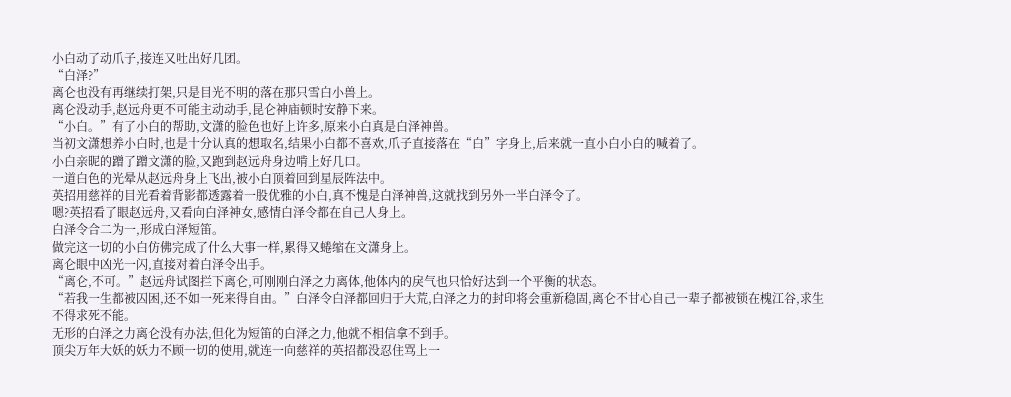小白动了动爪子,接连又吐出好几团。
“白泽?”
离仑也没有再继续打架,只是目光不明的落在那只雪白小兽上。
离仑没动手,赵远舟更不可能主动动手,昆仑神庙顿时安静下来。
“小白。”有了小白的帮助,文潇的脸色也好上许多,原来小白真是白泽神兽。
当初文潇想养小白时,也是十分认真的想取名,结果小白都不喜欢,爪子直接落在“白”字身上,后来就一直小白小白的喊着了。
小白亲昵的蹭了蹭文潇的脸,又跑到赵远舟身边啃上好几口。
一道白色的光晕从赵远舟身上飞出,被小白顶着回到星辰阵法中。
英招用慈祥的目光看着背影都透露着一股优雅的小白,真不愧是白泽神兽,这就找到另外一半白泽令了。
嗯?英招看了眼赵远舟,又看向白泽神女,感情白泽令都在自己人身上。
白泽令合二为一,形成白泽短笛。
做完这一切的小白仿佛完成了什么大事一样,累得又蜷缩在文潇身上。
离仑眼中凶光一闪,直接对着白泽令出手。
“离仑,不可。”赵远舟试图拦下离仑,可刚刚白泽之力离体,他体内的戾气也只恰好达到一个平衡的状态。
“若我一生都被囚困,还不如一死来得自由。”白泽令白泽都回归于大荒,白泽之力的封印将会重新稳固,离仑不甘心自己一辈子都被锁在槐江谷,求生不得求死不能。
无形的白泽之力离仑没有办法,但化为短笛的白泽之力,他就不相信拿不到手。
顶尖万年大妖的妖力不顾一切的使用,就连一向慈祥的英招都没忍住骂上一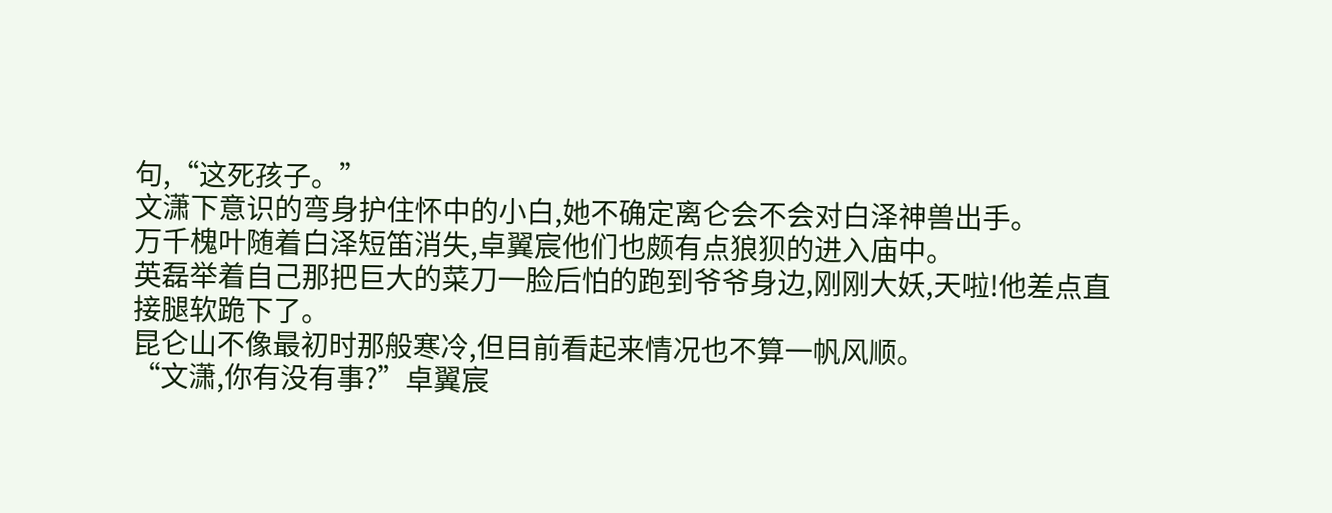句,“这死孩子。”
文潇下意识的弯身护住怀中的小白,她不确定离仑会不会对白泽神兽出手。
万千槐叶随着白泽短笛消失,卓翼宸他们也颇有点狼狈的进入庙中。
英磊举着自己那把巨大的菜刀一脸后怕的跑到爷爷身边,刚刚大妖,天啦!他差点直接腿软跪下了。
昆仑山不像最初时那般寒冷,但目前看起来情况也不算一帆风顺。
“文潇,你有没有事?”卓翼宸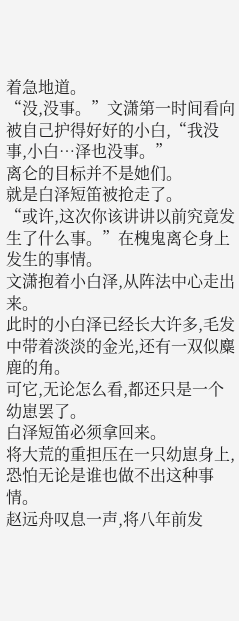着急地道。
“没,没事。”文潇第一时间看向被自己护得好好的小白,“我没事,小白…泽也没事。”
离仑的目标并不是她们。
就是白泽短笛被抢走了。
“或许,这次你该讲讲以前究竟发生了什么事。”在槐鬼离仑身上发生的事情。
文潇抱着小白泽,从阵法中心走出来。
此时的小白泽已经长大许多,毛发中带着淡淡的金光,还有一双似麋鹿的角。
可它,无论怎么看,都还只是一个幼崽罢了。
白泽短笛必须拿回来。
将大荒的重担压在一只幼崽身上,恐怕无论是谁也做不出这种事情。
赵远舟叹息一声,将八年前发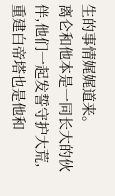生的事情娓娓道来。
离仑和他本是一同长大的伙伴,他们一起发誓守护大荒,重建白帝塔也是他和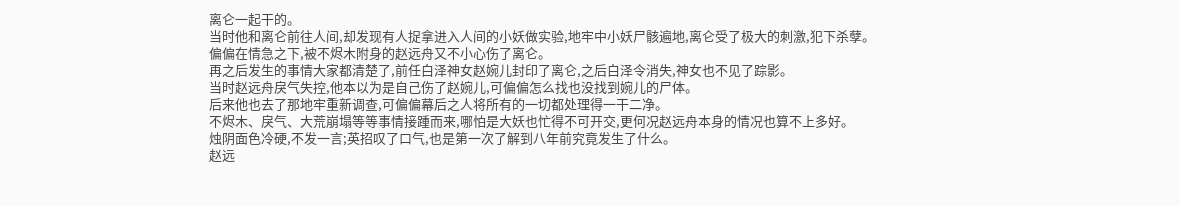离仑一起干的。
当时他和离仑前往人间,却发现有人捉拿进入人间的小妖做实验,地牢中小妖尸骸遍地,离仑受了极大的刺激,犯下杀孽。
偏偏在情急之下,被不烬木附身的赵远舟又不小心伤了离仑。
再之后发生的事情大家都清楚了,前任白泽神女赵婉儿封印了离仑,之后白泽令消失,神女也不见了踪影。
当时赵远舟戾气失控,他本以为是自己伤了赵婉儿,可偏偏怎么找也没找到婉儿的尸体。
后来他也去了那地牢重新调查,可偏偏幕后之人将所有的一切都处理得一干二净。
不烬木、戾气、大荒崩塌等等事情接踵而来,哪怕是大妖也忙得不可开交,更何况赵远舟本身的情况也算不上多好。
烛阴面色冷硬,不发一言;英招叹了口气,也是第一次了解到八年前究竟发生了什么。
赵远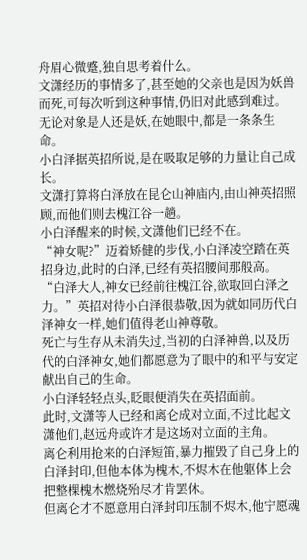舟眉心微蹙,独自思考着什么。
文潇经历的事情多了,甚至她的父亲也是因为妖兽而死,可每次听到这种事情,仍旧对此感到难过。
无论对象是人还是妖,在她眼中,都是一条条生命。
小白泽据英招所说,是在吸取足够的力量让自己成长。
文潇打算将白泽放在昆仑山神庙内,由山神英招照顾,而他们则去槐江谷一趟。
小白泽醒来的时候,文潇他们已经不在。
“神女呢?”迈着矫健的步伐,小白泽凌空踏在英招身边,此时的白泽,已经有英招腰间那般高。
“白泽大人,神女已经前往槐江谷,欲取回白泽之力。”英招对待小白泽很恭敬,因为就如同历代白泽神女一样,她们值得老山神尊敬。
死亡与生存从未消失过,当初的白泽神兽,以及历代的白泽神女,她们都愿意为了眼中的和平与安定献出自己的生命。
小白泽轻轻点头,眨眼便消失在英招面前。
此时,文潇等人已经和离仑成对立面,不过比起文潇他们,赵远舟或许才是这场对立面的主角。
离仑利用抢来的白泽短笛,暴力摧毁了自己身上的白泽封印,但他本体为槐木,不烬木在他躯体上会把整棵槐木燃烧殆尽才肯罢休。
但离仑才不愿意用白泽封印压制不烬木,他宁愿魂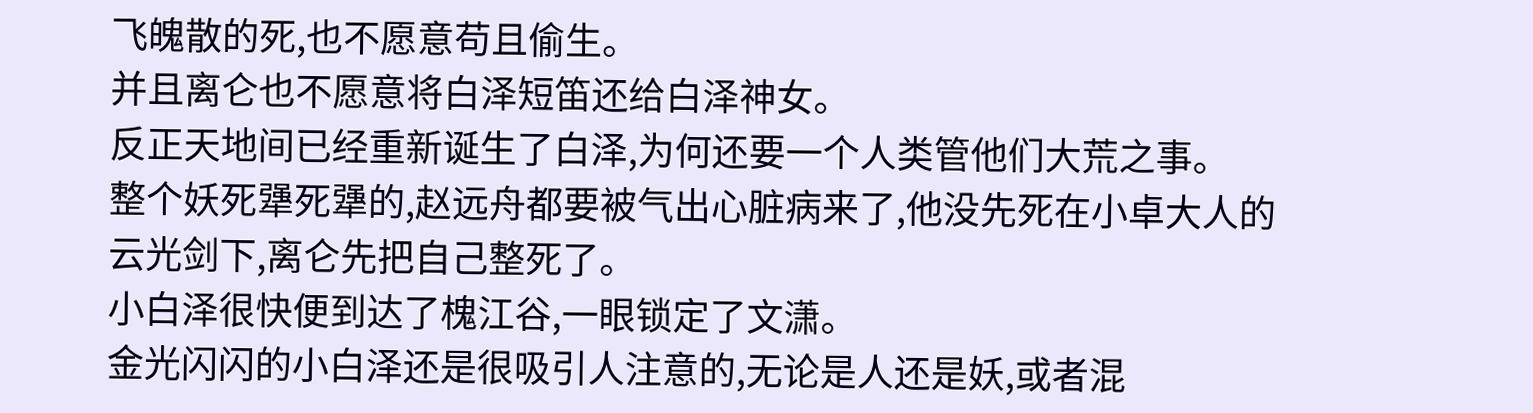飞魄散的死,也不愿意苟且偷生。
并且离仑也不愿意将白泽短笛还给白泽神女。
反正天地间已经重新诞生了白泽,为何还要一个人类管他们大荒之事。
整个妖死犟死犟的,赵远舟都要被气出心脏病来了,他没先死在小卓大人的云光剑下,离仑先把自己整死了。
小白泽很快便到达了槐江谷,一眼锁定了文潇。
金光闪闪的小白泽还是很吸引人注意的,无论是人还是妖,或者混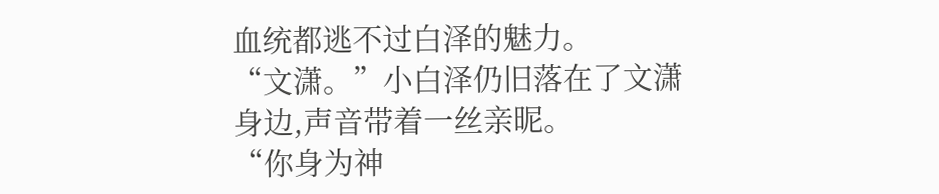血统都逃不过白泽的魅力。
“文潇。”小白泽仍旧落在了文潇身边,声音带着一丝亲昵。
“你身为神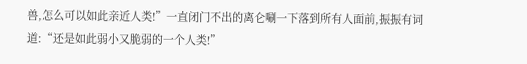兽,怎么可以如此亲近人类!”一直闭门不出的离仑唰一下落到所有人面前,振振有词道:“还是如此弱小又脆弱的一个人类!”